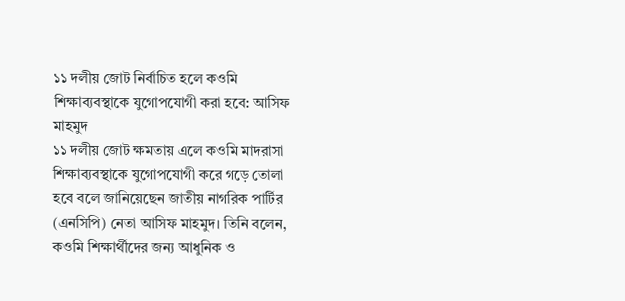১১ দলীয় জোট নির্বাচিত হলে কওমি শিক্ষাব্যবস্থাকে যুগোপযোগী করা হবে: আসিফ মাহমুদ
১১ দলীয় জোট ক্ষমতায় এলে কওমি মাদরাসা শিক্ষাব্যবস্থাকে যুগোপযোগী করে গড়ে তোলা হবে বলে জানিয়েছেন জাতীয় নাগরিক পার্টির (এনসিপি) নেতা আসিফ মাহমুদ। তিনি বলেন, কওমি শিক্ষার্থীদের জন্য আধুনিক ও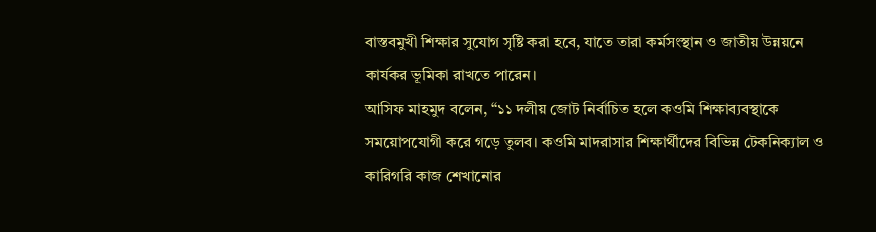বাস্তবমুখী শিক্ষার সুযোগ সৃষ্টি করা হবে, যাতে তারা কর্মসংস্থান ও জাতীয় উন্নয়নে কার্যকর ভূমিকা রাখতে পারেন।
আসিফ মাহমুদ বলেন, “১১ দলীয় জোট নির্বাচিত হলে কওমি শিক্ষাব্যবস্থাকে সময়োপযোগী করে গড়ে তুলব। কওমি মাদরাসার শিক্ষার্থীদের বিভিন্ন টেকনিক্যাল ও কারিগরি কাজ শেখানোর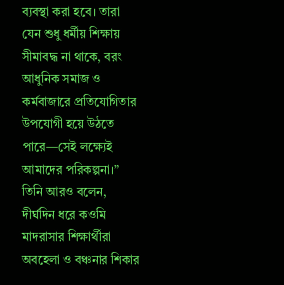ব্যবস্থা করা হবে। তারা যেন শুধু ধর্মীয় শিক্ষায় সীমাবদ্ধ না থাকে, বরং আধুনিক সমাজ ও কর্মবাজারে প্রতিযোগিতার উপযোগী হয়ে উঠতে পারে—সেই লক্ষ্যেই আমাদের পরিকল্পনা।”
তিনি আরও বলেন, দীর্ঘদিন ধরে কওমি মাদরাসার শিক্ষার্থীরা অবহেলা ও বঞ্চনার শিকার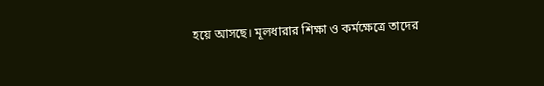হয়ে আসছে। মূলধারার শিক্ষা ও কর্মক্ষেত্রে তাদের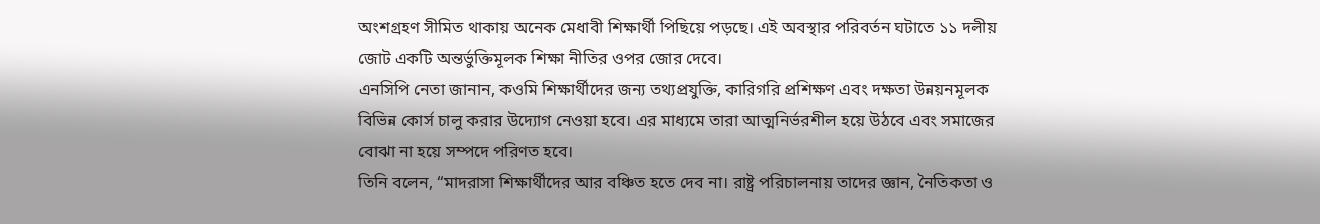অংশগ্রহণ সীমিত থাকায় অনেক মেধাবী শিক্ষার্থী পিছিয়ে পড়ছে। এই অবস্থার পরিবর্তন ঘটাতে ১১ দলীয় জোট একটি অন্তর্ভুক্তিমূলক শিক্ষা নীতির ওপর জোর দেবে।
এনসিপি নেতা জানান, কওমি শিক্ষার্থীদের জন্য তথ্যপ্রযুক্তি, কারিগরি প্রশিক্ষণ এবং দক্ষতা উন্নয়নমূলক বিভিন্ন কোর্স চালু করার উদ্যোগ নেওয়া হবে। এর মাধ্যমে তারা আত্মনির্ভরশীল হয়ে উঠবে এবং সমাজের বোঝা না হয়ে সম্পদে পরিণত হবে।
তিনি বলেন, “মাদরাসা শিক্ষার্থীদের আর বঞ্চিত হতে দেব না। রাষ্ট্র পরিচালনায় তাদের জ্ঞান, নৈতিকতা ও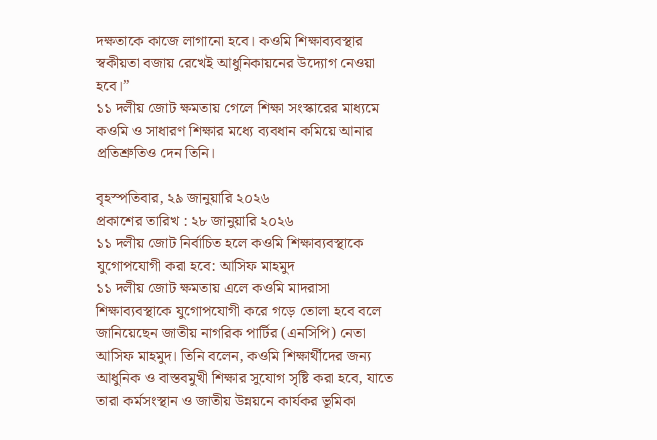দক্ষতাকে কাজে লাগানো হবে। কওমি শিক্ষাব্যবস্থার স্বকীয়তা বজায় রেখেই আধুনিকায়নের উদ্যোগ নেওয়া হবে।”
১১ দলীয় জোট ক্ষমতায় গেলে শিক্ষা সংস্কারের মাধ্যমে কওমি ও সাধারণ শিক্ষার মধ্যে ব্যবধান কমিয়ে আনার প্রতিশ্রুতিও দেন তিনি।

বৃহস্পতিবার, ২৯ জানুয়ারি ২০২৬
প্রকাশের তারিখ : ২৮ জানুয়ারি ২০২৬
১১ দলীয় জোট নির্বাচিত হলে কওমি শিক্ষাব্যবস্থাকে যুগোপযোগী করা হবে: আসিফ মাহমুদ
১১ দলীয় জোট ক্ষমতায় এলে কওমি মাদরাসা শিক্ষাব্যবস্থাকে যুগোপযোগী করে গড়ে তোলা হবে বলে জানিয়েছেন জাতীয় নাগরিক পার্টির (এনসিপি) নেতা আসিফ মাহমুদ। তিনি বলেন, কওমি শিক্ষার্থীদের জন্য আধুনিক ও বাস্তবমুখী শিক্ষার সুযোগ সৃষ্টি করা হবে, যাতে তারা কর্মসংস্থান ও জাতীয় উন্নয়নে কার্যকর ভূমিকা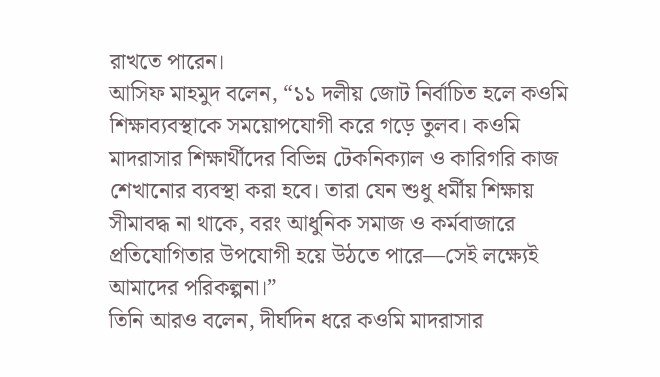রাখতে পারেন।
আসিফ মাহমুদ বলেন, “১১ দলীয় জোট নির্বাচিত হলে কওমি শিক্ষাব্যবস্থাকে সময়োপযোগী করে গড়ে তুলব। কওমি মাদরাসার শিক্ষার্থীদের বিভিন্ন টেকনিক্যাল ও কারিগরি কাজ শেখানোর ব্যবস্থা করা হবে। তারা যেন শুধু ধর্মীয় শিক্ষায় সীমাবদ্ধ না থাকে, বরং আধুনিক সমাজ ও কর্মবাজারে প্রতিযোগিতার উপযোগী হয়ে উঠতে পারে—সেই লক্ষ্যেই আমাদের পরিকল্পনা।”
তিনি আরও বলেন, দীর্ঘদিন ধরে কওমি মাদরাসার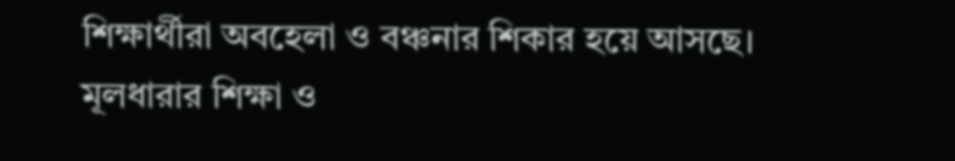শিক্ষার্থীরা অবহেলা ও বঞ্চনার শিকার হয়ে আসছে। মূলধারার শিক্ষা ও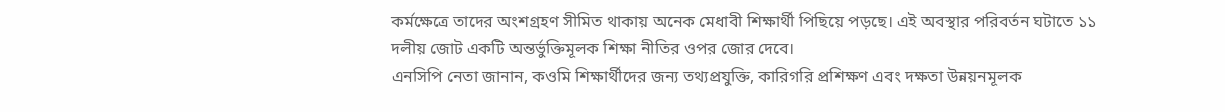কর্মক্ষেত্রে তাদের অংশগ্রহণ সীমিত থাকায় অনেক মেধাবী শিক্ষার্থী পিছিয়ে পড়ছে। এই অবস্থার পরিবর্তন ঘটাতে ১১ দলীয় জোট একটি অন্তর্ভুক্তিমূলক শিক্ষা নীতির ওপর জোর দেবে।
এনসিপি নেতা জানান, কওমি শিক্ষার্থীদের জন্য তথ্যপ্রযুক্তি, কারিগরি প্রশিক্ষণ এবং দক্ষতা উন্নয়নমূলক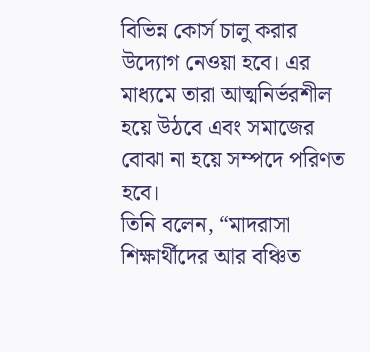বিভিন্ন কোর্স চালু করার উদ্যোগ নেওয়া হবে। এর মাধ্যমে তারা আত্মনির্ভরশীল হয়ে উঠবে এবং সমাজের বোঝা না হয়ে সম্পদে পরিণত হবে।
তিনি বলেন, “মাদরাসা শিক্ষার্থীদের আর বঞ্চিত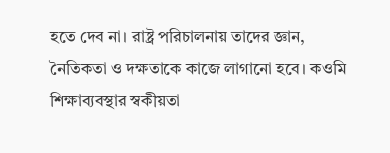হতে দেব না। রাষ্ট্র পরিচালনায় তাদের জ্ঞান, নৈতিকতা ও দক্ষতাকে কাজে লাগানো হবে। কওমি শিক্ষাব্যবস্থার স্বকীয়তা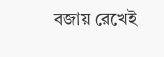বজায় রেখেই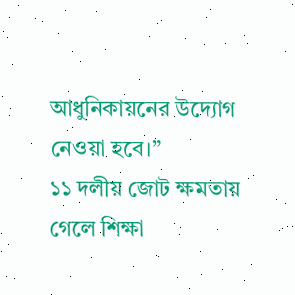আধুনিকায়নের উদ্যোগ নেওয়া হবে।”
১১ দলীয় জোট ক্ষমতায় গেলে শিক্ষা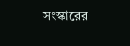সংস্কারের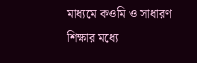মাধ্যমে কওমি ও সাধারণ শিক্ষার মধ্যে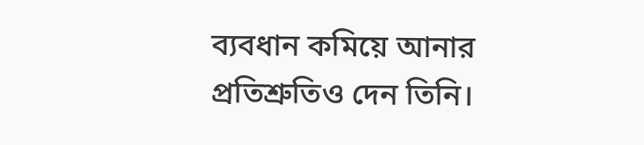ব্যবধান কমিয়ে আনার প্রতিশ্রুতিও দেন তিনি।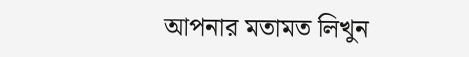আপনার মতামত লিখুন